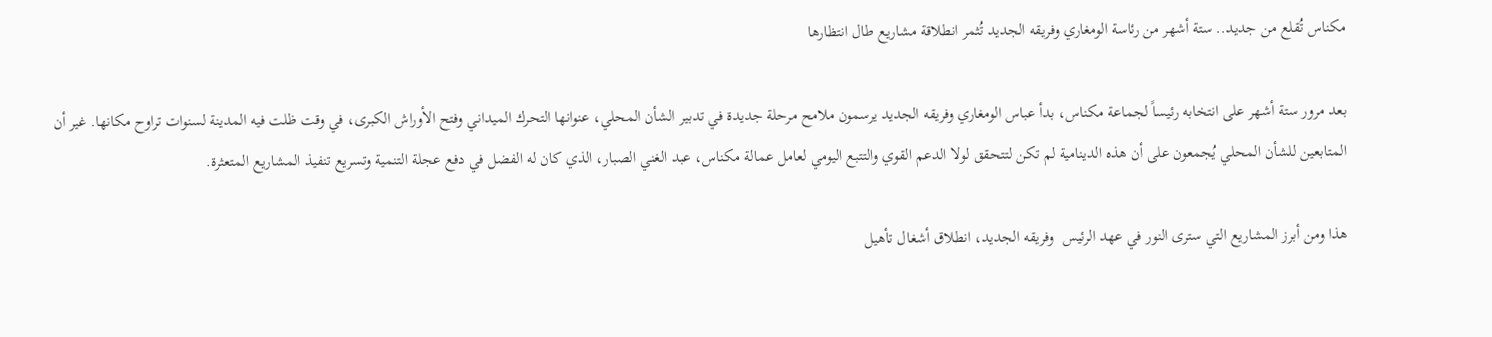مكناس تُقلع من جديد.. ستة أشهر من رئاسة الومغاري وفريقه الجديد تُثمر انطلاقة مشاريع طال انتظارها

بعد مرور ستة أشهر على انتخابه رئيساً لجماعة مكناس، بدأ عباس الومغاري وفريقه الجديد يرسمون ملامح مرحلة جديدة في تدبير الشأن المحلي، عنوانها التحرك الميداني وفتح الأوراش الكبرى، في وقت ظلت فيه المدينة لسنوات تراوح مكانها. غير أن المتابعين للشأن المحلي يُجمعون على أن هذه الدينامية لم تكن لتتحقق لولا الدعم القوي والتتبع اليومي لعامل عمالة مكناس، عبد الغني الصبار، الذي كان له الفضل في دفع عجلة التنمية وتسريع تنفيذ المشاريع المتعثرة.

هذا ومن أبرز المشاريع التي سترى النور في عهد الرئيس  وفريقه الجديد، انطلاق أشغال تأهيل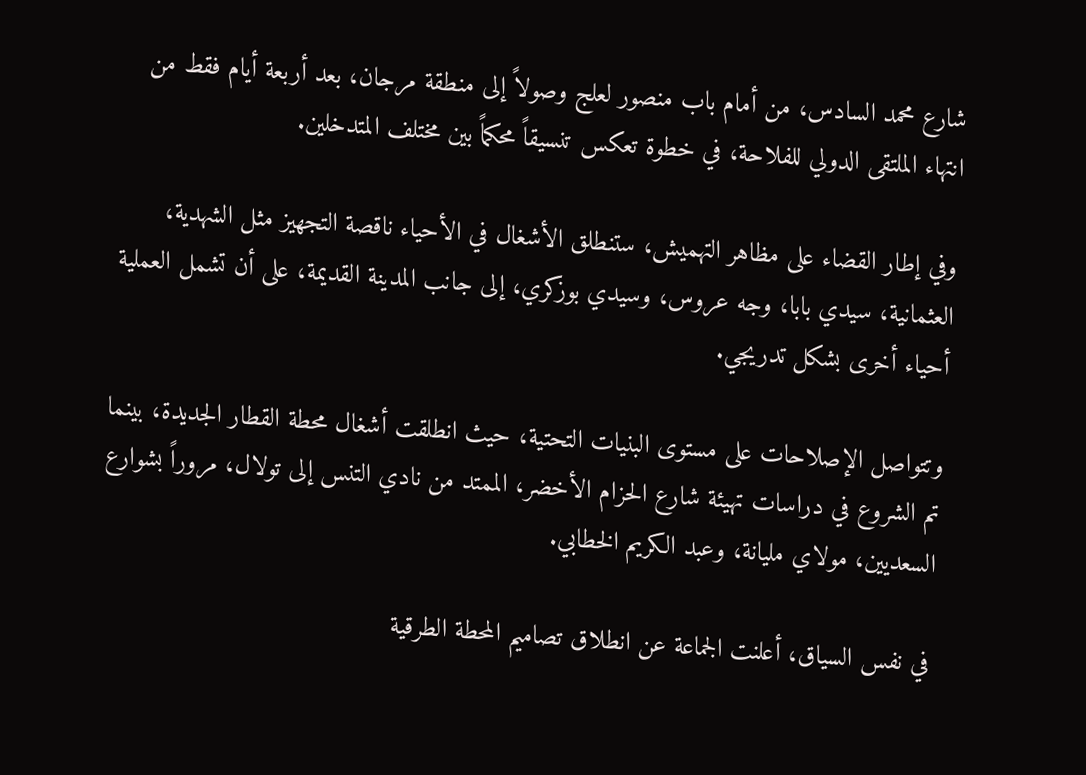شارع محمد السادس، من أمام باب منصور لعلج وصولاً إلى منطقة مرجان، بعد أربعة أيام فقط من انتهاء الملتقى الدولي للفلاحة، في خطوة تعكس تنسيقاً محكماً بين مختلف المتدخلين.

وفي إطار القضاء على مظاهر التهميش، ستنطلق الأشغال في الأحياء ناقصة التجهيز مثل الشهدية، العثمانية، سيدي بابا، وجه عروس، وسيدي بوزكري، إلى جانب المدينة القديمة، على أن تشمل العملية أحياء أخرى بشكل تدريجي.

وتتواصل الإصلاحات على مستوى البنيات التحتية، حيث انطلقت أشغال محطة القطار الجديدة، بينما تم الشروع في دراسات تهيئة شارع الحزام الأخضر، الممتد من نادي التنس إلى تولال، مروراً بشوارع السعديين، مولاي مليانة، وعبد الكريم الخطابي.

في نفس السياق، أعلنت الجماعة عن انطلاق تصاميم المحطة الطرقية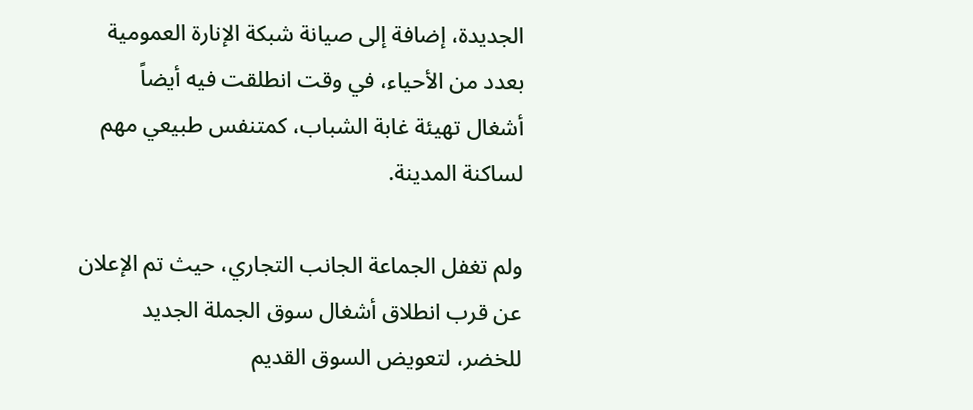الجديدة، إضافة إلى صيانة شبكة الإنارة العمومية بعدد من الأحياء، في وقت انطلقت فيه أيضاً أشغال تهيئة غابة الشباب، كمتنفس طبيعي مهم لساكنة المدينة.

ولم تغفل الجماعة الجانب التجاري، حيث تم الإعلان عن قرب انطلاق أشغال سوق الجملة الجديد للخضر، لتعويض السوق القديم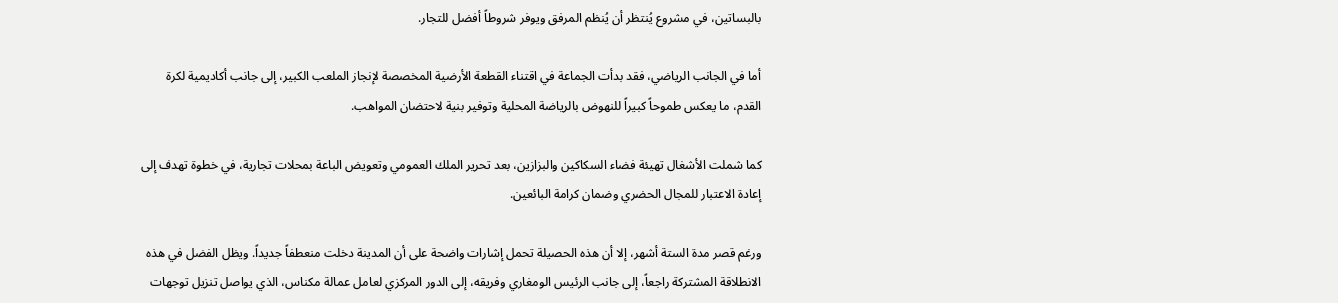بالبساتين، في مشروع يُنتظر أن يُنظم المرفق ويوفر شروطاً أفضل للتجار.

أما في الجانب الرياضي، فقد بدأت الجماعة في اقتناء القطعة الأرضية المخصصة لإنجاز الملعب الكبير، إلى جانب أكاديمية لكرة القدم، ما يعكس طموحاً كبيراً للنهوض بالرياضة المحلية وتوفير بنية لاحتضان المواهب.

كما شملت الأشغال تهيئة فضاء السكاكين والبزازين، بعد تحرير الملك العمومي وتعويض الباعة بمحلات تجارية، في خطوة تهدف إلى إعادة الاعتبار للمجال الحضري وضمان كرامة البائعين.

ورغم قصر مدة الستة أشهر، إلا أن هذه الحصيلة تحمل إشارات واضحة على أن المدينة دخلت منعطفاً جديداً. ويظل الفضل في هذه الانطلاقة المشتركة راجعاً، إلى جانب الرئيس الومغاري وفريقه، إلى الدور المركزي لعامل عمالة مكناس، الذي يواصل تنزيل توجهات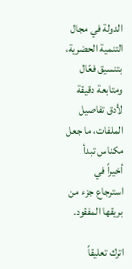الدولة في مجال التنمية الحضرية، بتنسيق فعّال ومتابعة دقيقة لأدق تفاصيل الملفات، ما جعل مكناس تبدأ أخيراً في استرجاع جزء من بريقها المفقود.

اترك تعليقاً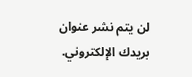لن يتم نشر عنوان بريدك الإلكتروني.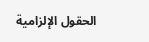الحقول الإلزامية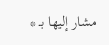مشار إليها بـ *